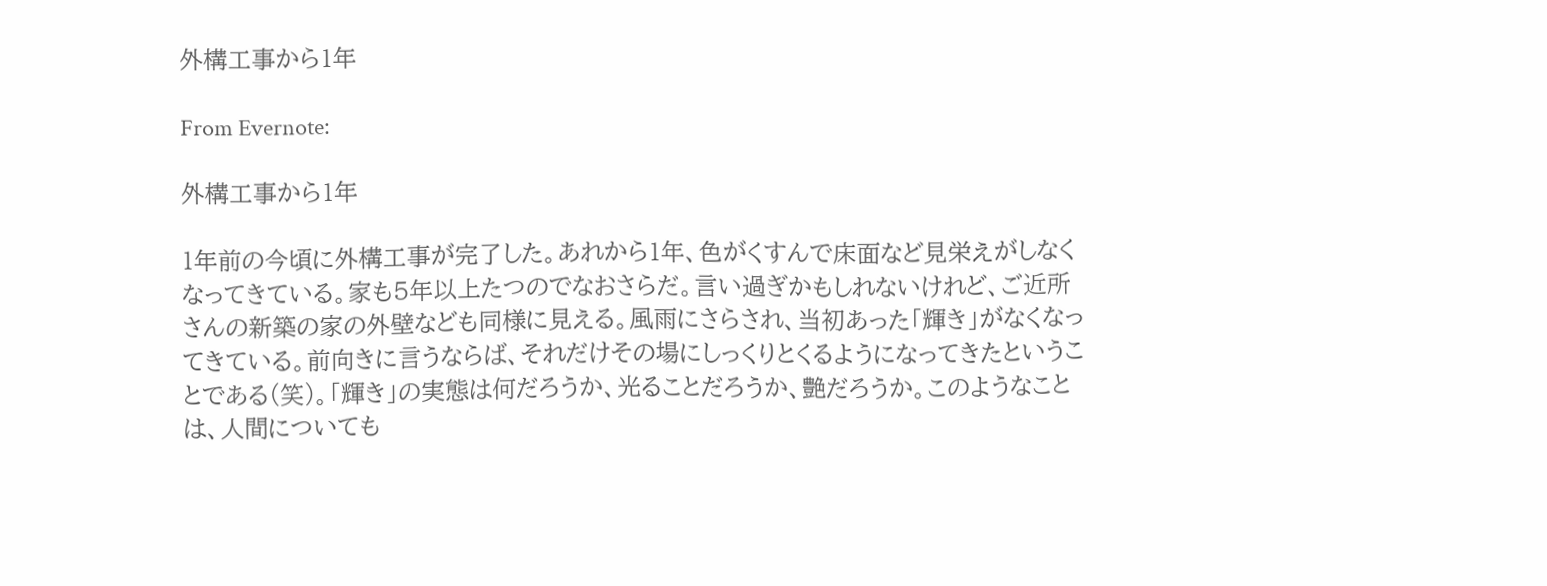外構工事から1年

From Evernote:

外構工事から1年

1年前の今頃に外構工事が完了した。あれから1年、色がくすんで床面など見栄えがしなくなってきている。家も5年以上たつのでなおさらだ。言い過ぎかもしれないけれど、ご近所さんの新築の家の外壁なども同様に見える。風雨にさらされ、当初あった「輝き」がなくなってきている。前向きに言うならば、それだけその場にしっくりとくるようになってきたということである(笑)。「輝き」の実態は何だろうか、光ることだろうか、艶だろうか。このようなことは、人間についても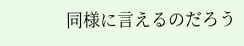同様に言えるのだろう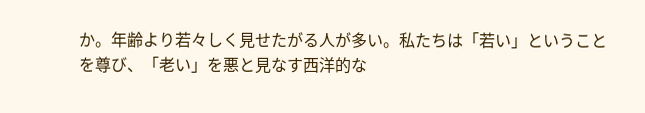か。年齢より若々しく見せたがる人が多い。私たちは「若い」ということを尊び、「老い」を悪と見なす西洋的な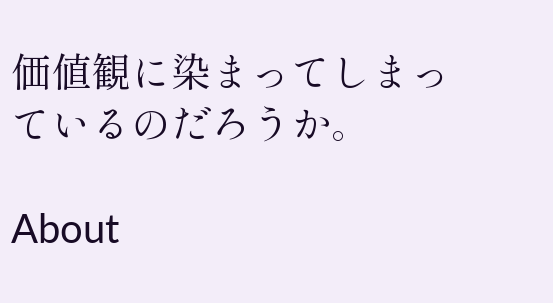価値観に染まってしまっているのだろうか。

About